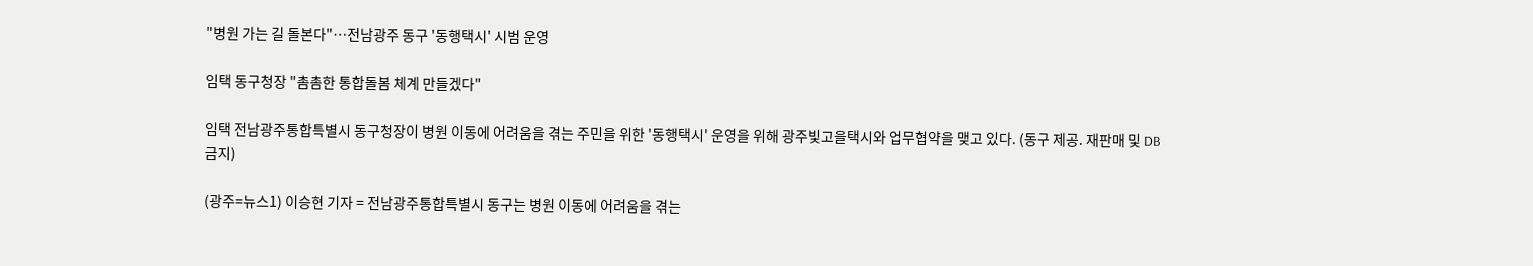"병원 가는 길 돌본다"…전남광주 동구 '동행택시' 시범 운영

임택 동구청장 "촘촘한 통합돌봄 체계 만들겠다"

임택 전남광주통합특별시 동구청장이 병원 이동에 어려움을 겪는 주민을 위한 '동행택시' 운영을 위해 광주빛고을택시와 업무협약을 맺고 있다. (동구 제공. 재판매 및 DB 금지)

(광주=뉴스1) 이승현 기자 = 전남광주통합특별시 동구는 병원 이동에 어려움을 겪는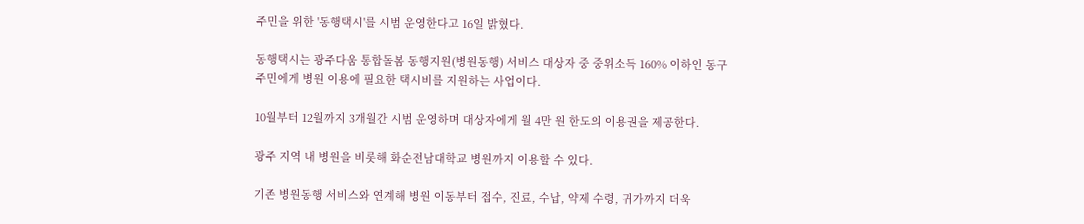주민을 위한 '동행택시'를 시범 운영한다고 16일 밝혔다.

동행택시는 광주다움 통합돌봄 동행지원(병원동행) 서비스 대상자 중 중위소득 160% 이하인 동구 주민에게 병원 이용에 필요한 택시비를 지원하는 사업이다.

10월부터 12월까지 3개월간 시범 운영하며 대상자에게 월 4만 원 한도의 이용권을 제공한다.

광주 지역 내 병원을 비롯해 화순전남대학교 병원까지 이용할 수 있다.

기존 병원동행 서비스와 연계해 병원 이동부터 접수, 진료, 수납, 약제 수령, 귀가까지 더욱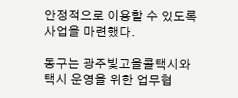안정적으로 이용할 수 있도록 사업을 마련했다.

동구는 광주빛고을콜택시와 택시 운영을 위한 업무협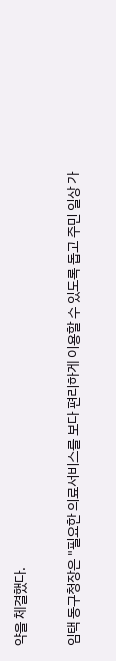약을 체결했다.

임택 동구청장은 "필요한 의료서비스를 보다 편리하게 이용할 수 있도록 돕고 주민 일상 가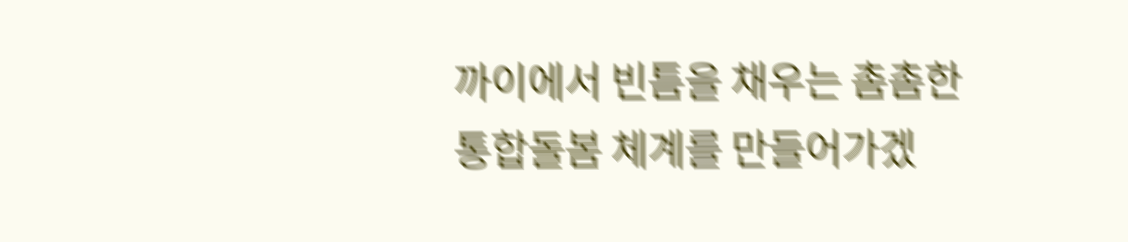까이에서 빈틈을 채우는 촘촘한 통합돌봄 체계를 만들어가겠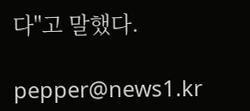다"고 말했다.

pepper@news1.kr